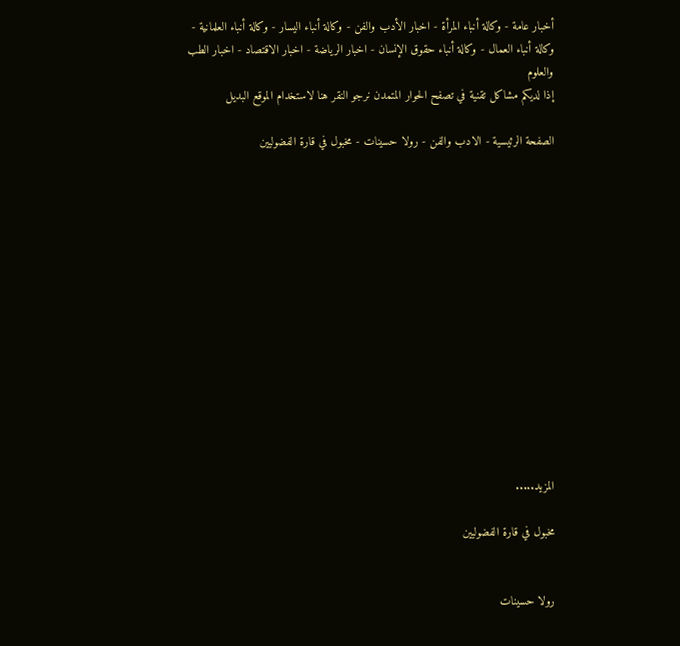أخبار عامة - وكالة أنباء المرأة - اخبار الأدب والفن - وكالة أنباء اليسار - وكالة أنباء العلمانية - وكالة أنباء العمال - وكالة أنباء حقوق الإنسان - اخبار الرياضة - اخبار الاقتصاد - اخبار الطب والعلوم
إذا لديكم مشاكل تقنية في تصفح الحوار المتمدن نرجو النقر هنا لاستخدام الموقع البديل

الصفحة الرئيسية - الادب والفن - رولا حسينات - مخبول في قارة الفضوليين














المزيد.....

مخبول في قارة الفضوليين


رولا حسينات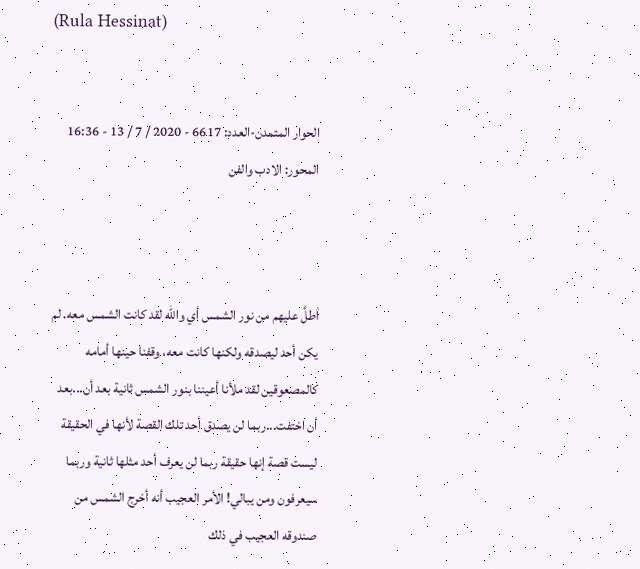(Rula Hessinat)


الحوار المتمدن-العدد: 6617 - 2020 / 7 / 13 - 16:36
المحور: الادب والفن



أطلَّ عليهم من نور الشمس أي والله لقد كانت الشمس معه. لم يكن أحد ليصدقه ولكنها كانت معه، وقفنا حينها أمامه كالمصعوقين لقد ملأنا أعيننا بنور الشمس ثانية بعد أن...بعد أن اختفت...ربما لن يصدق أحد تلك القصة لأنها في الحقيقة ليست قصة إنها حقيقة ربما لن يعرف أحد مثلها ثانية وربما سيعرفون ومن يبالي! الأمر العجيب أنه أخرج الشمس من صندوقه العجيب في ذلك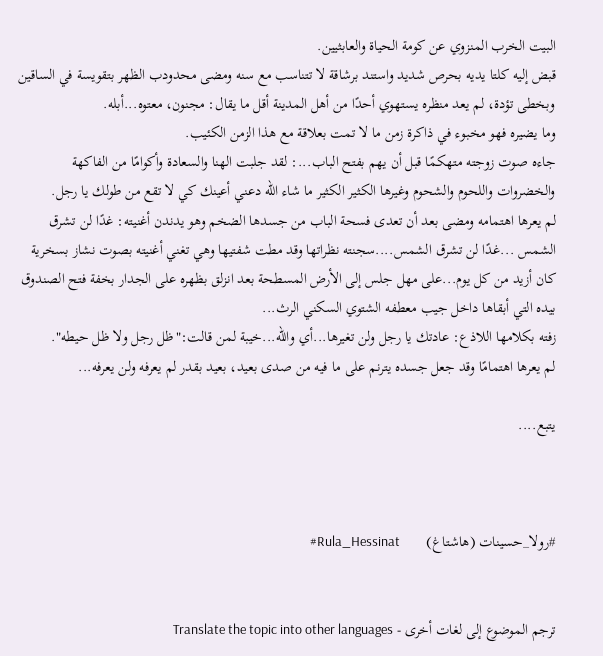البيت الخرب المنزوي عن كومة الحياة والعابثيين.
قبض إليه كلتا يديه بحرص شديد واستند برشاقة لا تتناسب مع سنه ومضى محدودب الظهر بتقويسة في الساقين وبخطى تؤدة، لم يعد منظره يستهوي أحدًا من أهل المدينة أقل ما يقال: مجنون، معتوه...أبله.
وما يضيره فهو مخبوء في ذاكرة زمن ما لا تمت بعلاقة مع هذا الزمن الكئيب.
جاءه صوت زوجته متهكمًا قبل أن يهم بفتح الباب...: لقد جلبت الهنا والسعادة وأكوامًا من الفاكهة والخضروات واللحوم والشحوم وغيرها الكثير الكثير ما شاء الله دعني أعينك كي لا تقع من طولك يا رجل.
لم يعرها اهتمامه ومضى بعد أن تعدى فسحة الباب من جسدها الضخم وهو يدندن أغنيته: غدًا لن تشرق الشمس ...غدًا لن تشرق الشمس....سجنته نظراتها وقد مطت شفتيها وهي تغني أغنيته بصوت نشاز بسخرية كان أزيد من كل يوم...على مهل جلس إلى الأرض المسطحة بعد انزلق بظهره على الجدار بخفة فتح الصندوق بيده التي أبقاها داخل جيب معطفه الشتوي السكني الرث...
زفته بكلامها اللاذع: عادتك يا رجل ولن تغيرها...أي والله...خيبة لمن قالت:"ظل رجل ولا ظل حيطه".
لم يعرها اهتمامًا وقد جعل جسده يترنم على ما فيه من صدى بعيد، بعيد بقدر لم يعرفه ولن يعرفه...

يتبع....



#رولا_حسينات (هاشتاغ)       Rula_Hessinat#


ترجم الموضوع إلى لغات أخرى - Translate the topic into other languages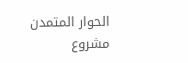الحوار المتمدن مشروع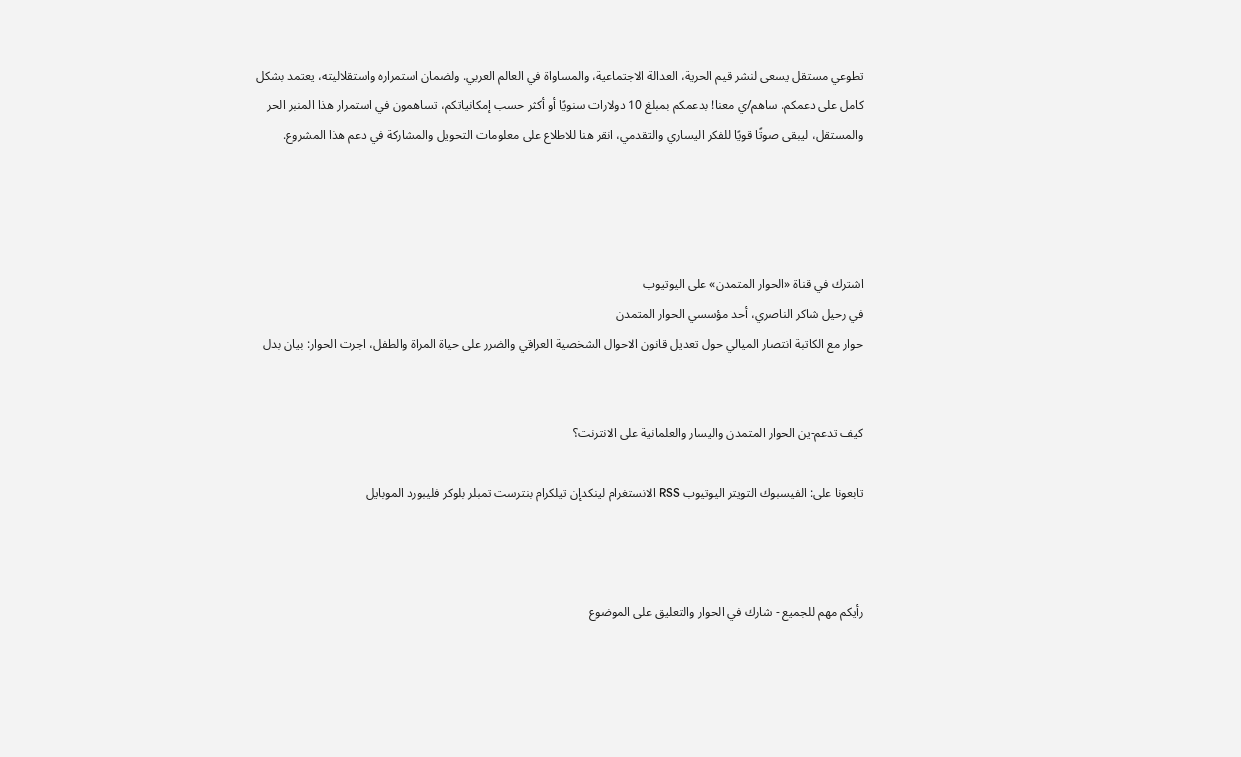تطوعي مستقل يسعى لنشر قيم الحرية، العدالة الاجتماعية، والمساواة في العالم العربي. ولضمان استمراره واستقلاليته، يعتمد بشكل كامل على دعمكم. ساهم/ي معنا! بدعمكم بمبلغ 10 دولارات سنويًا أو أكثر حسب إمكانياتكم، تساهمون في استمرار هذا المنبر الحر والمستقل، ليبقى صوتًا قويًا للفكر اليساري والتقدمي، انقر هنا للاطلاع على معلومات التحويل والمشاركة في دعم هذا المشروع.




اشترك في قناة «الحوار المتمدن» على اليوتيوب
في رحيل شاكر الناصري، أحد مؤسسي الحوار المتمدن
حوار مع الكاتبة انتصار الميالي حول تعديل قانون الاحوال الشخصية العراقي والضرر على حياة المراة والطفل، اجرت الحوار: بيان بدل


كيف تدعم-ين الحوار المتمدن واليسار والعلمانية على الانترنت؟

تابعونا على: الفيسبوك التويتر اليوتيوب RSS الانستغرام لينكدإن تيلكرام بنترست تمبلر بلوكر فليبورد الموبايل



رأيكم مهم للجميع - شارك في الحوار والتعليق على الموضوع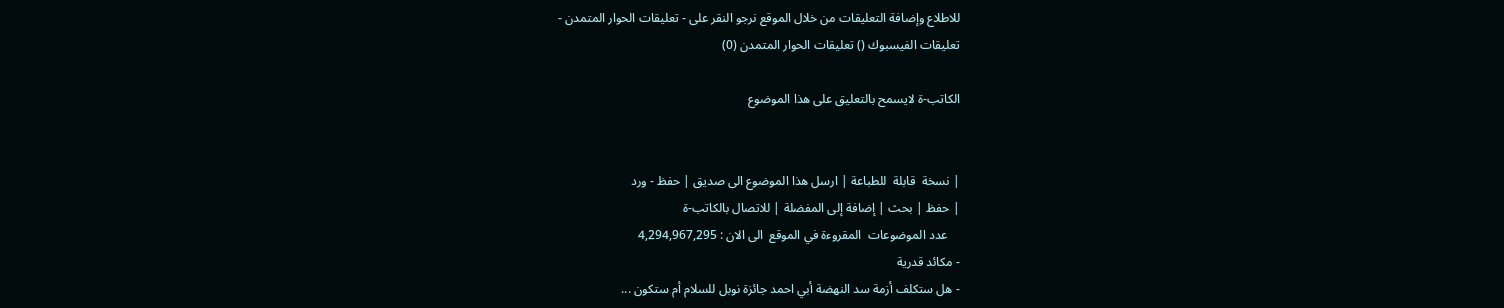للاطلاع وإضافة التعليقات من خلال الموقع نرجو النقر على - تعليقات الحوار المتمدن -
تعليقات الفيسبوك () تعليقات الحوار المتمدن (0)

الكاتب-ة لايسمح بالتعليق على هذا الموضوع


| نسخة  قابلة  للطباعة | ارسل هذا الموضوع الى صديق | حفظ - ورد
| حفظ | بحث | إضافة إلى المفضلة | للاتصال بالكاتب-ة
    عدد الموضوعات  المقروءة في الموقع  الى الان : 4,294,967,295
- مكائد قدرية
- هل ستكلف أزمة سد النهضة أبي احمد جائزة نوبل للسلام أم ستكون ...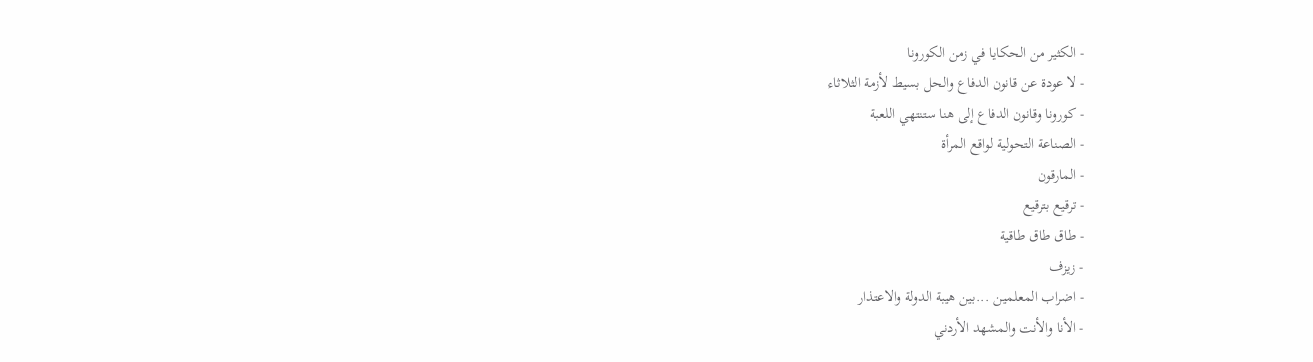- الكثير من الحكايا في زمن الكورونا
- لا عودة عن قانون الدفاع والحل بسيط لأزمة الثلاثاء
- كورونا وقانون الدفاع إلى هنا ستنتهي اللعبة
- الصناعة التحولية لواقع المرأة
- المارقون
- ترقيع بترقيع
- طاق طاق طاقية
- زيزف
- اضراب المعلمين ...بين هيبة الدولة والاعتذار
- الأنا والأنت والمشهد الأردني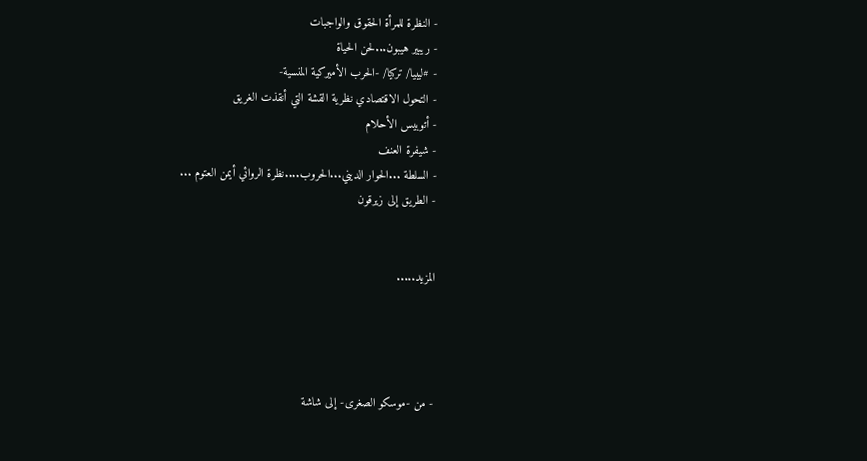- النظرة للمرأة الحقوق والواجبات
- ريبير هيبون...لحن الحياة
- #ليبيا/ تركيا/ -الحرب الأميركية المنسية-
- التحول الاقتصادي نظرية القشة التي أنقذت الغريق
- أتوبيس الأحلام
- شيفرة العنف
- السلطة ...الحوار الديني...الحروب....نظرة الروائي أيمن العتوم ...
- الطريق إلى زيرقون


المزيد.....




- من -موسكو الصغرى- إلى شاشة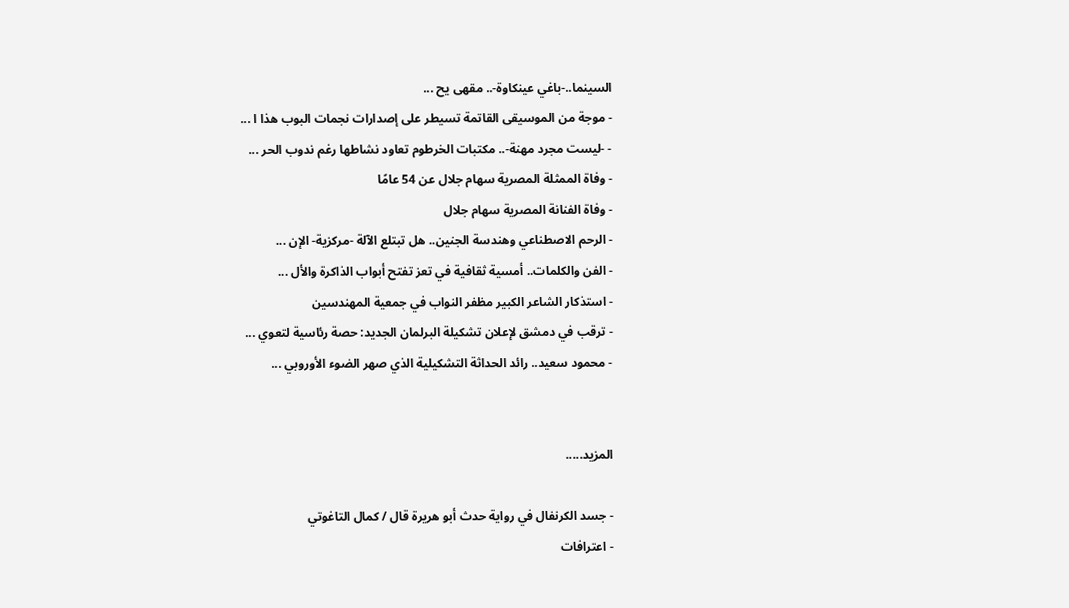السينما..-باغي عينكاوة-.. مقهى يح ...
- موجة من الموسيقى القاتمة تسيطر على إصدارات نجمات البوب هذا ا ...
- -ليست مجرد مهنة-.. مكتبات الخرطوم تعاود نشاطها رغم ندوب الحر ...
- وفاة الممثلة المصرية سهام جلال عن 54 عامًا
- وفاة الفنانة المصرية سهام جلال
- الرحم الاصطناعي وهندسة الجنين.. هل تبتلع الآلة -مركزية- الإن ...
- الفن والكلمات.. أمسية ثقافية في تعز تفتح أبواب الذاكرة والأل ...
- استذكار الشاعر الكبير مظفر النواب في جمعية المهندسين
- ترقب في دمشق لإعلان تشكيلة البرلمان الجديد: حصة رئاسية لتعوي ...
- محمود سعيد.. رائد الحداثة التشكيلية الذي صهر الضوء الأوروبي ...


المزيد.....

- جسد الكرنفال في رواية حدث أبو هريرة قال / كمال التاغوتي
- اعترافات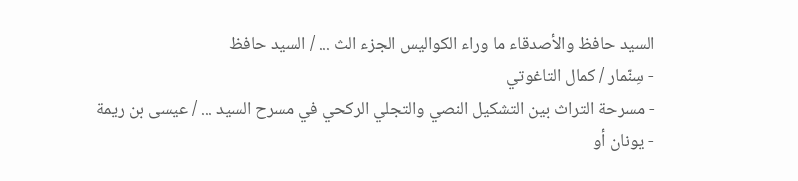السيد حافظ والأصدقاء ما وراء الكواليس الجزء الث ... / السيد حافظ
- سِنّمار / كمال التاغوتي
- مسرحة التراث بين التشكيل النصي والتجلي الركحي في مسرح السيد ... / عيسى بن ريمة
- يونان أو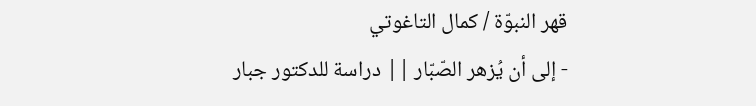قهر النبوّة / كمال التاغوتي
- إلى أن يُزهر الصّبّار || دراسة للدكتور جبار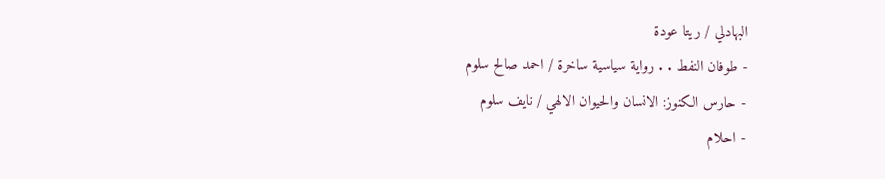البهادلي / ريتا عودة
- طوفان النفط . . رواية سياسية ساخرة / احمد صالح سلوم
- حارس الكنوز: الانسان والحيوان الالهي / نايف سلوم
- احلام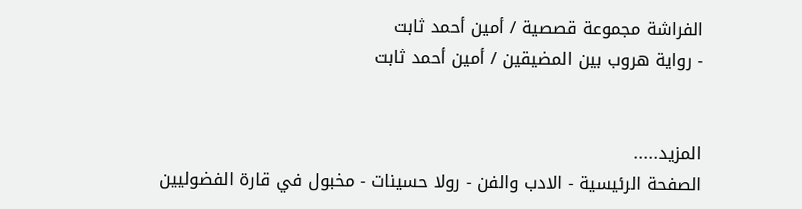الفراشة مجموعة قصصية / أمين أحمد ثابت
- رواية هروب بين المضيقين / أمين أحمد ثابت


المزيد.....
الصفحة الرئيسية - الادب والفن - رولا حسينات - مخبول في قارة الفضوليين